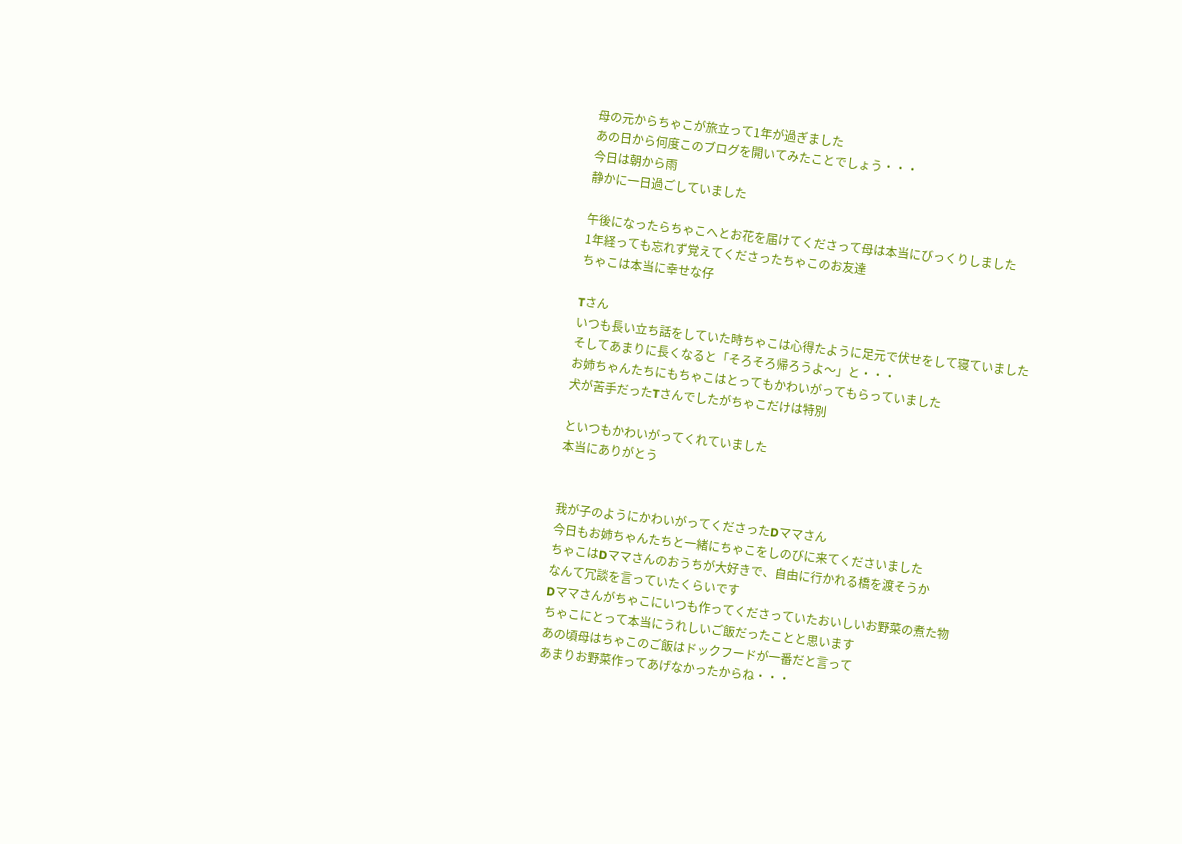母の元からちゃこが旅立って1年が過ぎました
あの日から何度このブログを開いてみたことでしょう・・・
今日は朝から雨
静かに一日過ごしていました

午後になったらちゃこへとお花を届けてくださって母は本当にびっくりしました
1年経っても忘れず覚えてくださったちゃこのお友達
ちゃこは本当に幸せな仔

Tさん
いつも長い立ち話をしていた時ちゃこは心得たように足元で伏せをして寝ていました
そしてあまりに長くなると「そろそろ帰ろうよ〜」と・・・
お姉ちゃんたちにもちゃこはとってもかわいがってもらっていました
犬が苦手だったTさんでしたがちゃこだけは特別

といつもかわいがってくれていました
本当にありがとう


我が子のようにかわいがってくださったDママさん
今日もお姉ちゃんたちと一緒にちゃこをしのびに来てくださいました
ちゃこはDママさんのおうちが大好きで、自由に行かれる橋を渡そうか
なんて冗談を言っていたくらいです
Dママさんがちゃこにいつも作ってくださっていたおいしいお野菜の煮た物
ちゃこにとって本当にうれしいご飯だったことと思います
あの頃母はちゃこのご飯はドックフードが一番だと言って
あまりお野菜作ってあげなかったからね・・・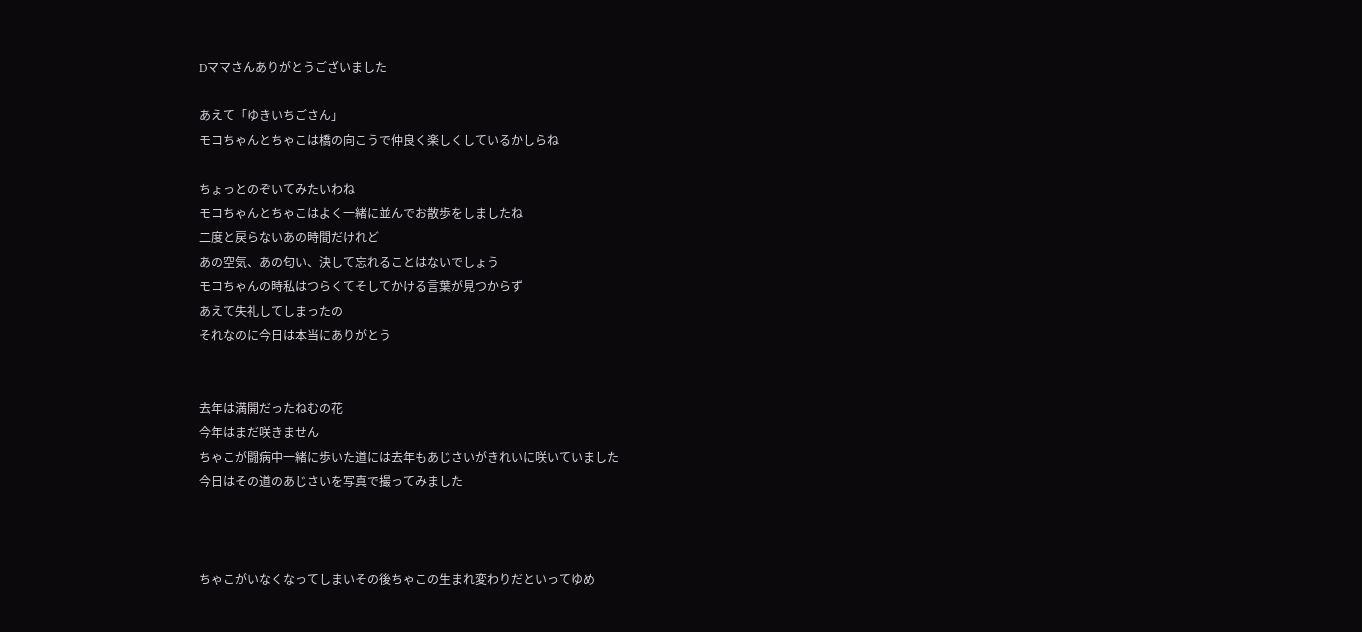Dママさんありがとうございました

あえて「ゆきいちごさん」
モコちゃんとちゃこは橋の向こうで仲良く楽しくしているかしらね

ちょっとのぞいてみたいわね
モコちゃんとちゃこはよく一緒に並んでお散歩をしましたね
二度と戻らないあの時間だけれど
あの空気、あの匂い、決して忘れることはないでしょう
モコちゃんの時私はつらくてそしてかける言葉が見つからず
あえて失礼してしまったの
それなのに今日は本当にありがとう


去年は満開だったねむの花
今年はまだ咲きません
ちゃこが闘病中一緒に歩いた道には去年もあじさいがきれいに咲いていました
今日はその道のあじさいを写真で撮ってみました



ちゃこがいなくなってしまいその後ちゃこの生まれ変わりだといってゆめ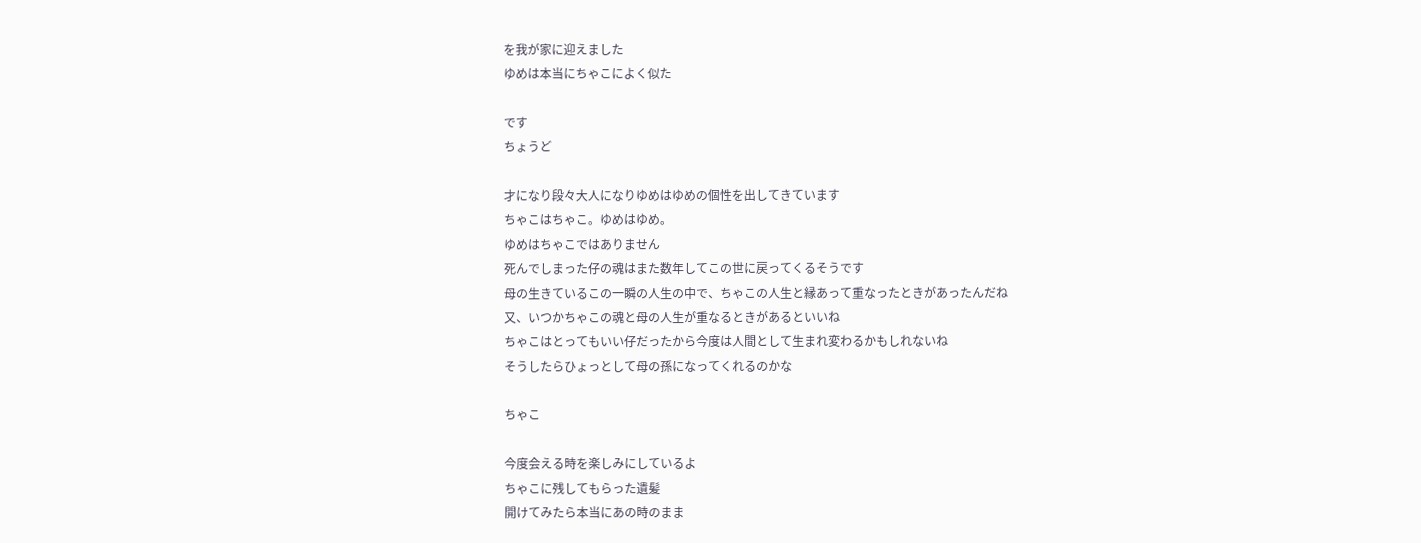を我が家に迎えました
ゆめは本当にちゃこによく似た

です
ちょうど

才になり段々大人になりゆめはゆめの個性を出してきています
ちゃこはちゃこ。ゆめはゆめ。
ゆめはちゃこではありません
死んでしまった仔の魂はまた数年してこの世に戻ってくるそうです
母の生きているこの一瞬の人生の中で、ちゃこの人生と縁あって重なったときがあったんだね
又、いつかちゃこの魂と母の人生が重なるときがあるといいね
ちゃこはとってもいい仔だったから今度は人間として生まれ変わるかもしれないね
そうしたらひょっとして母の孫になってくれるのかな

ちゃこ

今度会える時を楽しみにしているよ
ちゃこに残してもらった遺髪
開けてみたら本当にあの時のまま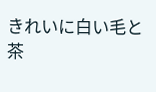きれいに白い毛と茶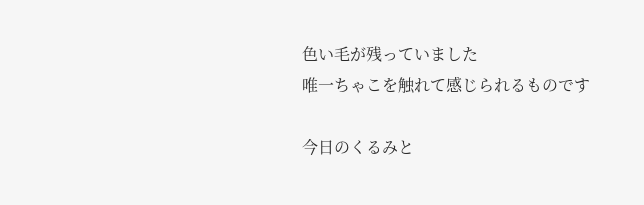色い毛が残っていました
唯一ちゃこを触れて感じられるものです

今日のくるみと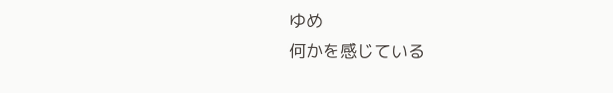ゆめ
何かを感じている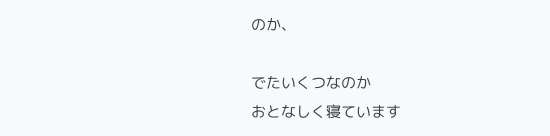のか、

でたいくつなのか
おとなしく寝ています